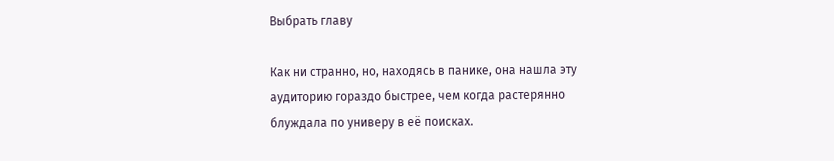Выбрать главу

Как ни странно, но, находясь в панике, она нашла эту аудиторию гораздо быстрее, чем когда растерянно блуждала по универу в её поисках.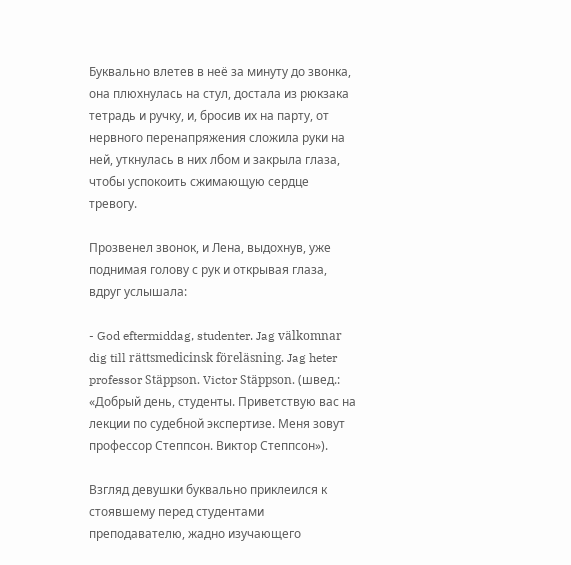Буквально влетев в неё за минуту до звонка, она плюхнулась на стул, достала из рюкзака тетрадь и ручку, и, бросив их на парту, от нервного перенапряжения сложила руки на ней, уткнулась в них лбом и закрыла глаза, чтобы успокоить сжимающую сердце тревогу.

Прозвенел звонок, и Лена, выдохнув, уже поднимая голову с рук и открывая глаза, вдруг услышала:

- God eftermiddag, studenter. Jag välkomnar dig till rättsmedicinsk föreläsning. Jag heter professor Stäppson. Victor Stäppson. (швед.: «Добрый день, студенты. Приветствую вас на лекции по судебной экспертизе. Меня зовут профессор Cтеппсон. Виктор Степпсон»).

Взгляд девушки буквально приклеился к стоявшему перед студентами преподавателю, жадно изучающего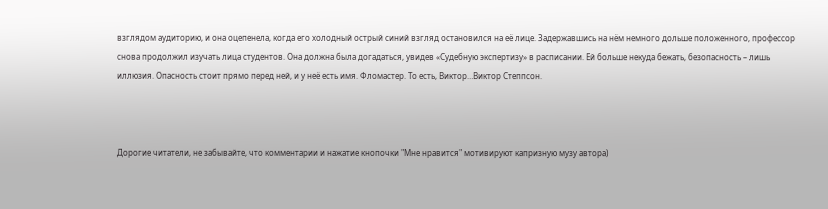взглядом аудиторию, и она оцепенела, когда его холодный острый синий взгляд остановился на её лице. Задержавшись на нём немного дольше положенного, профессор снова продолжил изучать лица студентов. Она должна была догадаться, увидев «Судебную экспертизу» в расписании. Ей больше некуда бежать, безопасность – лишь иллюзия. Опасность стоит прямо перед ней, и у неё есть имя. Фломастер. То есть, Виктор…Виктор Степпсон.



Дорогие читатели, не забывайте, что комментарии и нажатие кнопочки "Мне нравится" мотивируют капризную музу автора)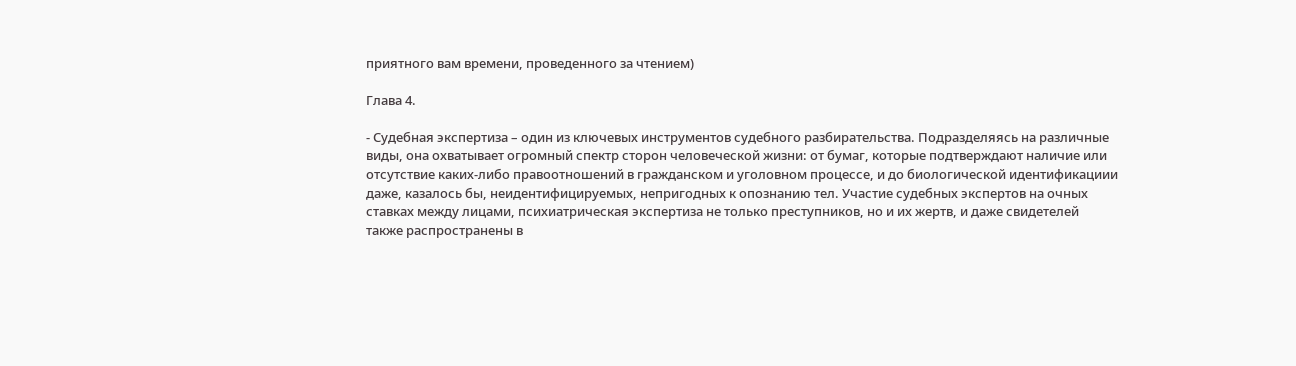приятного вам времени, проведенного за чтением)

Глава 4.

- Судебная экспертиза – один из ключевых инструментов судебного разбирательства. Подразделяясь на различные виды, она охватывает огромный спектр сторон человеческой жизни: от бумаг, которые подтверждают наличие или отсутствие каких-либо правоотношений в гражданском и уголовном процессе, и до биологической идентификациии даже, казалось бы, неидентифицируемых, непригодных к опознанию тел. Участие судебных экспертов на очных ставках между лицами, психиатрическая экспертиза не только преступников, но и их жертв, и даже свидетелей также распространены в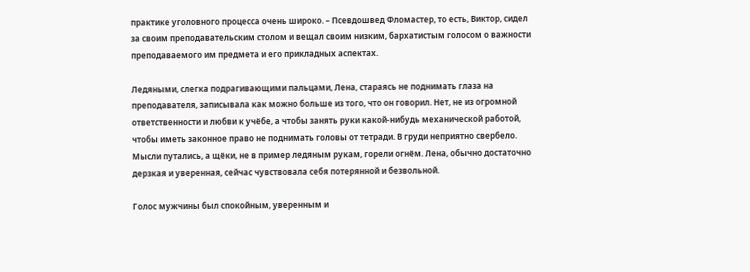практике уголовного процесса очень широко. – Псевдошвед Фломастер, то есть, Виктор, сидел за своим преподавательским столом и вещал своим низким, бархатистым голосом о важности преподаваемого им предмета и его прикладных аспектах.

Ледяными, слегка подрагивающими пальцами, Лена, стараясь не поднимать глаза на преподавателя, записывала как можно больше из того, что он говорил. Нет, не из огромной ответственности и любви к учёбе, а чтобы занять руки какой-нибудь механической работой, чтобы иметь законное право не поднимать головы от тетради. В груди неприятно свербело. Мысли путались, а щёки, не в пример ледяным рукам, горели огнём. Лена, обычно достаточно дерзкая и уверенная, сейчас чувствовала себя потерянной и безвольной.

Голос мужчины был спокойным, уверенным и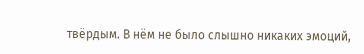твёрдым. В нём не было слышно никаких эмоций,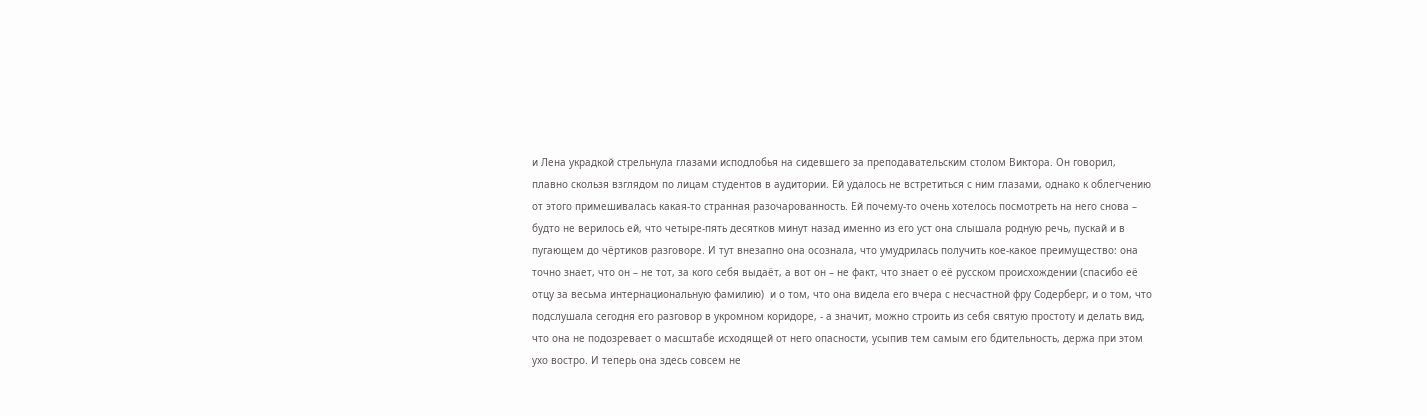и Лена украдкой стрельнула глазами исподлобья на сидевшего за преподавательским столом Виктора. Он говорил, плавно скользя взглядом по лицам студентов в аудитории. Ей удалось не встретиться с ним глазами, однако к облегчению от этого примешивалась какая-то странная разочарованность. Ей почему-то очень хотелось посмотреть на него снова – будто не верилось ей, что четыре-пять десятков минут назад именно из его уст она слышала родную речь, пускай и в пугающем до чёртиков разговоре. И тут внезапно она осознала, что умудрилась получить кое-какое преимущество: она точно знает, что он – не тот, за кого себя выдаёт, а вот он – не факт, что знает о её русском происхождении (спасибо её отцу за весьма интернациональную фамилию)  и о том, что она видела его вчера с несчастной фру Содерберг, и о том, что подслушала сегодня его разговор в укромном коридоре, - а значит, можно строить из себя святую простоту и делать вид, что она не подозревает о масштабе исходящей от него опасности, усыпив тем самым его бдительность, держа при этом ухо востро. И теперь она здесь совсем не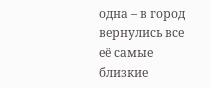одна – в город вернулись все её самые близкие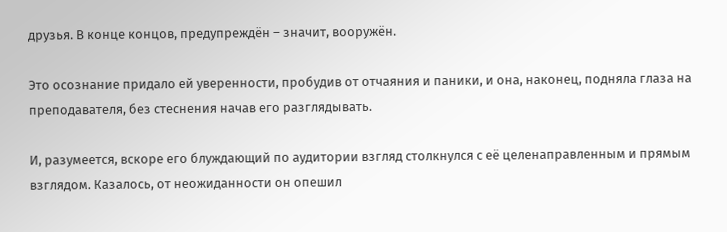друзья. В конце концов, предупреждён – значит, вооружён.

Это осознание придало ей уверенности, пробудив от отчаяния и паники, и она, наконец, подняла глаза на преподавателя, без стеснения начав его разглядывать.

И, разумеется, вскоре его блуждающий по аудитории взгляд столкнулся с её целенаправленным и прямым взглядом. Казалось, от неожиданности он опешил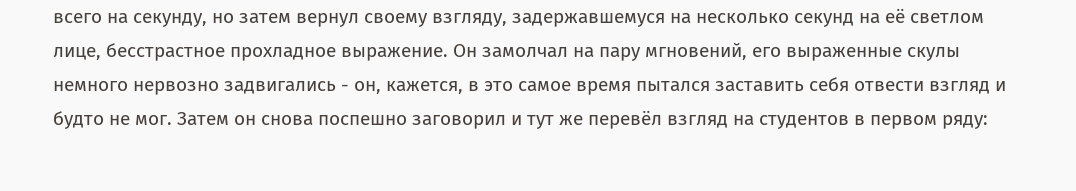всего на секунду, но затем вернул своему взгляду, задержавшемуся на несколько секунд на её светлом лице, бесстрастное прохладное выражение. Он замолчал на пару мгновений, его выраженные скулы немного нервозно задвигались - он, кажется, в это самое время пытался заставить себя отвести взгляд и будто не мог. Затем он снова поспешно заговорил и тут же перевёл взгляд на студентов в первом ряду: